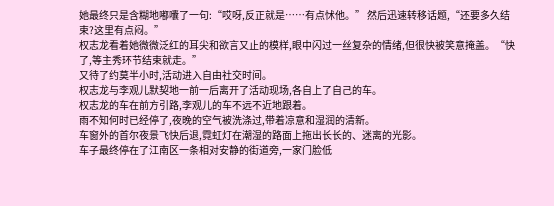她最终只是含糊地嘟囔了一句:“哎呀,反正就是……有点怵他。” 然后迅速转移话题,“还要多久结束?这里有点闷。”
权志龙看着她微微泛红的耳尖和欲言又止的模样,眼中闪过一丝复杂的情绪,但很快被笑意掩盖。“快了,等主秀环节结束就走。”
又待了约莫半小时,活动进入自由社交时间。
权志龙与李观儿默契地一前一后离开了活动现场,各自上了自己的车。
权志龙的车在前方引路,李观儿的车不远不近地跟着。
雨不知何时已经停了,夜晚的空气被洗涤过,带着凉意和湿润的清新。
车窗外的首尔夜景飞快后退,霓虹灯在潮湿的路面上拖出长长的、迷离的光影。
车子最终停在了江南区一条相对安静的街道旁,一家门脸低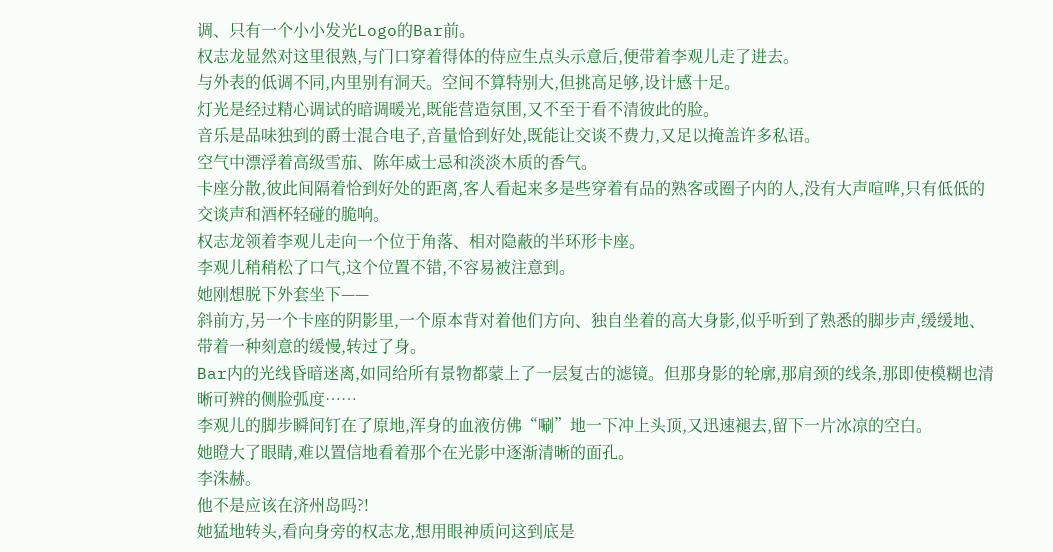调、只有一个小小发光Logo的Bar前。
权志龙显然对这里很熟,与门口穿着得体的侍应生点头示意后,便带着李观儿走了进去。
与外表的低调不同,内里别有洞天。空间不算特别大,但挑高足够,设计感十足。
灯光是经过精心调试的暗调暖光,既能营造氛围,又不至于看不清彼此的脸。
音乐是品味独到的爵士混合电子,音量恰到好处,既能让交谈不费力,又足以掩盖许多私语。
空气中漂浮着高级雪茄、陈年威士忌和淡淡木质的香气。
卡座分散,彼此间隔着恰到好处的距离,客人看起来多是些穿着有品的熟客或圈子内的人,没有大声喧哗,只有低低的交谈声和酒杯轻碰的脆响。
权志龙领着李观儿走向一个位于角落、相对隐蔽的半环形卡座。
李观儿稍稍松了口气,这个位置不错,不容易被注意到。
她刚想脱下外套坐下——
斜前方,另一个卡座的阴影里,一个原本背对着他们方向、独自坐着的高大身影,似乎听到了熟悉的脚步声,缓缓地、带着一种刻意的缓慢,转过了身。
Bar内的光线昏暗迷离,如同给所有景物都蒙上了一层复古的滤镜。但那身影的轮廓,那肩颈的线条,那即使模糊也清晰可辨的侧脸弧度……
李观儿的脚步瞬间钉在了原地,浑身的血液仿佛“唰”地一下冲上头顶,又迅速褪去,留下一片冰凉的空白。
她瞪大了眼睛,难以置信地看着那个在光影中逐渐清晰的面孔。
李洙赫。
他不是应该在济州岛吗?!
她猛地转头,看向身旁的权志龙,想用眼神质问这到底是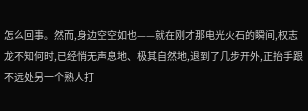怎么回事。然而,身边空空如也——就在刚才那电光火石的瞬间,权志龙不知何时,已经悄无声息地、极其自然地,退到了几步开外,正抬手跟不远处另一个熟人打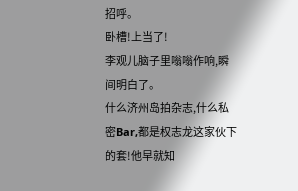招呼。
卧槽!上当了!
李观儿脑子里嗡嗡作响,瞬间明白了。
什么济州岛拍杂志,什么私密Bar,都是权志龙这家伙下的套!他早就知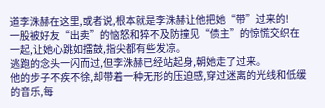道李洙赫在这里,或者说,根本就是李洙赫让他把她“带”过来的!
一股被好友“出卖”的恼怒和猝不及防撞见“债主”的惊慌交织在一起,让她心跳如擂鼓,指尖都有些发凉。
逃跑的念头一闪而过,但李洙赫已经站起身,朝她走了过来。
他的步子不疾不徐,却带着一种无形的压迫感,穿过迷离的光线和低缓的音乐,每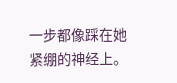一步都像踩在她紧绷的神经上。